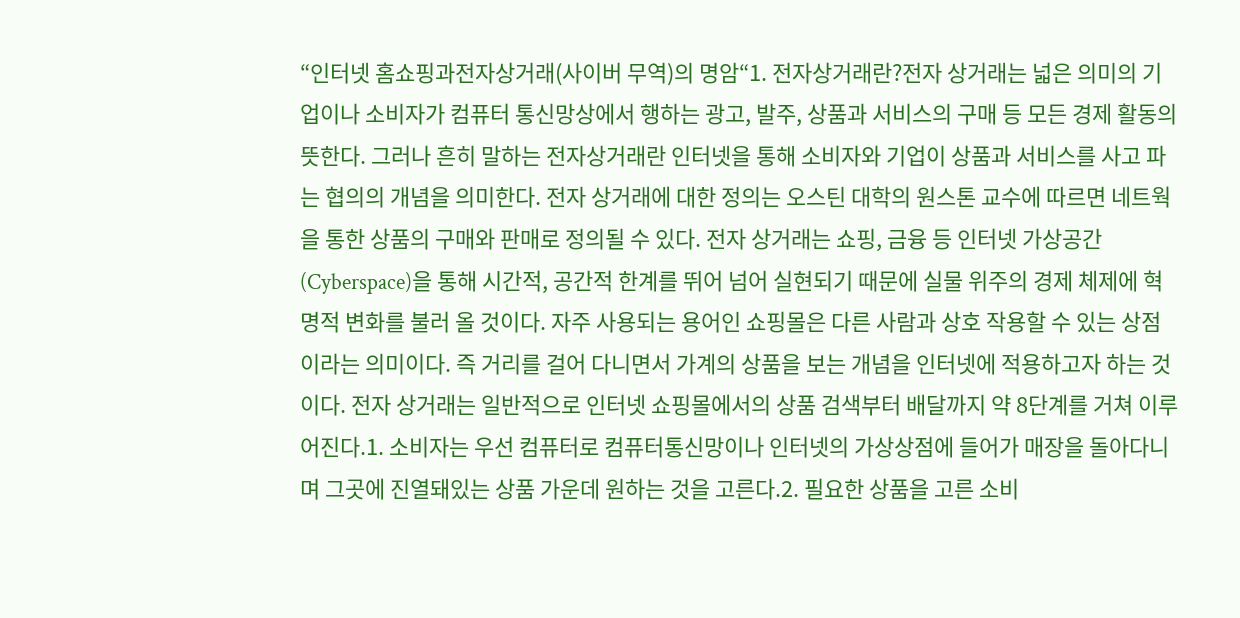“인터넷 홈쇼핑과전자상거래(사이버 무역)의 명암“1. 전자상거래란?전자 상거래는 넓은 의미의 기업이나 소비자가 컴퓨터 통신망상에서 행하는 광고, 발주, 상품과 서비스의 구매 등 모든 경제 활동의 뜻한다. 그러나 흔히 말하는 전자상거래란 인터넷을 통해 소비자와 기업이 상품과 서비스를 사고 파는 협의의 개념을 의미한다. 전자 상거래에 대한 정의는 오스틴 대학의 원스톤 교수에 따르면 네트웍을 통한 상품의 구매와 판매로 정의될 수 있다. 전자 상거래는 쇼핑, 금융 등 인터넷 가상공간(Cyberspace)을 통해 시간적, 공간적 한계를 뛰어 넘어 실현되기 때문에 실물 위주의 경제 체제에 혁명적 변화를 불러 올 것이다. 자주 사용되는 용어인 쇼핑몰은 다른 사람과 상호 작용할 수 있는 상점이라는 의미이다. 즉 거리를 걸어 다니면서 가계의 상품을 보는 개념을 인터넷에 적용하고자 하는 것이다. 전자 상거래는 일반적으로 인터넷 쇼핑몰에서의 상품 검색부터 배달까지 약 8단계를 거쳐 이루어진다.1. 소비자는 우선 컴퓨터로 컴퓨터통신망이나 인터넷의 가상상점에 들어가 매장을 돌아다니며 그곳에 진열돼있는 상품 가운데 원하는 것을 고른다.2. 필요한 상품을 고른 소비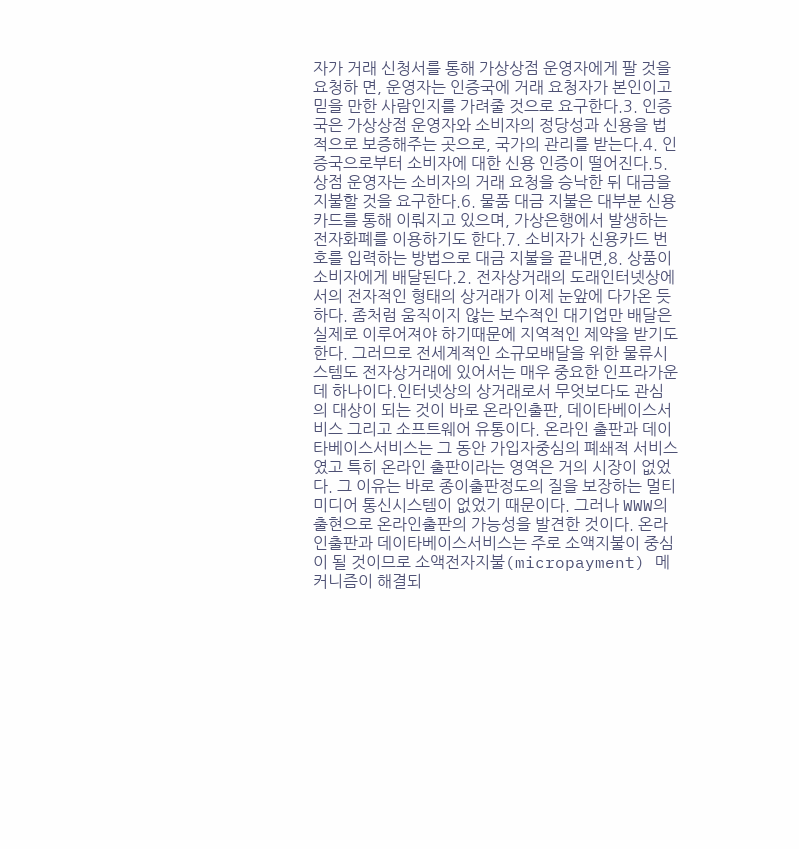자가 거래 신청서를 통해 가상상점 운영자에게 팔 것을 요청하 면, 운영자는 인증국에 거래 요청자가 본인이고 믿을 만한 사람인지를 가려줄 것으로 요구한다.3. 인증국은 가상상점 운영자와 소비자의 정당성과 신용을 법적으로 보증해주는 곳으로, 국가의 관리를 받는다.4. 인증국으로부터 소비자에 대한 신용 인증이 떨어진다.5. 상점 운영자는 소비자의 거래 요청을 승낙한 뒤 대금을 지불할 것을 요구한다.6. 물품 대금 지불은 대부분 신용카드를 통해 이뤄지고 있으며, 가상은행에서 발생하는 전자화폐를 이용하기도 한다.7. 소비자가 신용카드 번호를 입력하는 방법으로 대금 지불을 끝내면,8. 상품이 소비자에게 배달된다.2. 전자상거래의 도래인터넷상에서의 전자적인 형태의 상거래가 이제 눈앞에 다가온 듯 하다. 좀처럼 움직이지 않는 보수적인 대기업만 배달은 실제로 이루어져야 하기때문에 지역적인 제약을 받기도 한다. 그러므로 전세계적인 소규모배달을 위한 물류시스템도 전자상거래에 있어서는 매우 중요한 인프라가운데 하나이다.인터넷상의 상거래로서 무엇보다도 관심의 대상이 되는 것이 바로 온라인출판, 데이타베이스서비스 그리고 소프트웨어 유통이다. 온라인 출판과 데이타베이스서비스는 그 동안 가입자중심의 폐쇄적 서비스였고 특히 온라인 출판이라는 영역은 거의 시장이 없었다. 그 이유는 바로 종이출판정도의 질을 보장하는 멀티미디어 통신시스템이 없었기 때문이다. 그러나 WWW의 출현으로 온라인출판의 가능성을 발견한 것이다. 온라인출판과 데이타베이스서비스는 주로 소액지불이 중심이 될 것이므로 소액전자지불(micropayment) 메커니즘이 해결되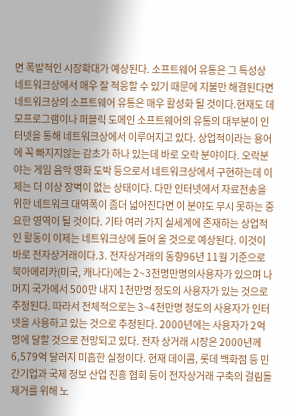면 폭발적인 시장확대가 예상된다. 소프트웨어 유통은 그 특성상 네트워크상에서 매우 잘 적응할 수 있기 때문에 지불만 해결된다면 네트워크상의 소프트웨어 유통은 매우 활성화 될 것이다.현재도 데모프로그램이나 퍼블릭 도메인 소프트웨어의 유통의 대부분이 인터넷을 통해 네트워크상에서 이루어지고 있다. 상업적이라는 용어에 꼭 빠지지않는 감초가 하나 있는데 바로 오락 분야이다. 오락분야는 게임 음악 영화 도박 등으로서 네트워크상에서 구현하는데 이제는 더 이상 장벽이 없는 상태이다. 다만 인터넷에서 자료전송을 위한 네트워크 대역폭이 좀더 넓어진다면 이 분야도 무시 못하는 중요한 영역이 될 것이다. 기타 여러 가지 실세계에 존재하는 상업적인 활동이 이제는 네트워크상에 들어 올 것으로 예상된다. 이것이 바로 전자상거래이다.3. 전자상거래의 동향96년 11월 기준으로 북아메리카(미국, 캐나다)에는 2~3천명만명의사용자가 있으며 나머지 국가에서 500만 내지 1천만명 정도의 사용자가 있는 것으로 추정된다. 따라서 전체적으로는 3~4천만명 정도의 사용자가 인터넷을 사용하고 있는 것으로 추정된다. 2000년에는 사용자가 2억명에 달할 것으로 전망되고 있다. 전자 상거래 시장은 2000년께 6,579억 달러지 미흡한 실정이다. 현재 데이콤, 롯데 백화점 등 민간기업과 국제 정보 산업 진흥 협회 등이 전자상거래 구축의 걸림돌 제거를 위해 노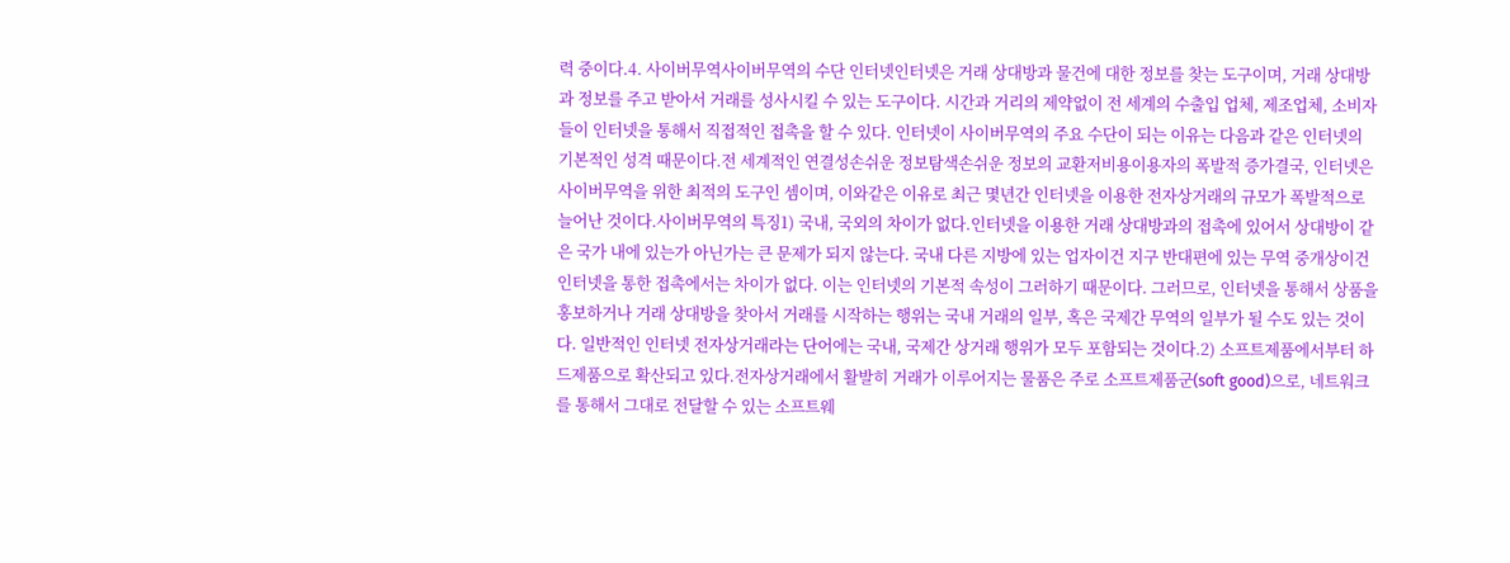력 중이다.4. 사이버무역사이버무역의 수단 인터넷인터넷은 거래 상대방과 물건에 대한 정보를 찾는 도구이며, 거래 상대방과 정보를 주고 받아서 거래를 성사시킬 수 있는 도구이다. 시간과 거리의 제약없이 전 세계의 수출입 업체, 제조업체, 소비자 들이 인터넷을 통해서 직접적인 접촉을 할 수 있다. 인터넷이 사이버무역의 주요 수단이 되는 이유는 다음과 같은 인터넷의 기본적인 성격 때문이다.전 세계적인 연결성손쉬운 정보탐색손쉬운 정보의 교환저비용이용자의 폭발적 증가결국, 인터넷은 사이버무역을 위한 최적의 도구인 셈이며, 이와같은 이유로 최근 몇년간 인터넷을 이용한 전자상거래의 규모가 폭발적으로 늘어난 것이다.사이버무역의 특징1) 국내, 국외의 차이가 없다.인터넷을 이용한 거래 상대방과의 접촉에 있어서 상대방이 같은 국가 내에 있는가 아닌가는 큰 문제가 되지 않는다. 국내 다른 지방에 있는 업자이건 지구 반대편에 있는 무역 중개상이건 인터넷을 통한 접촉에서는 차이가 없다. 이는 인터넷의 기본적 속성이 그러하기 때문이다. 그러므로, 인터넷을 통해서 상품을 홍보하거나 거래 상대방을 찾아서 거래를 시작하는 행위는 국내 거래의 일부, 혹은 국제간 무역의 일부가 될 수도 있는 것이다. 일반적인 인터넷 전자상거래라는 단어에는 국내, 국제간 상거래 행위가 모두 포함되는 것이다.2) 소프트제품에서부터 하드제품으로 확산되고 있다.전자상거래에서 활발히 거래가 이루어지는 물품은 주로 소프트제품군(soft good)으로, 네트워크를 통해서 그대로 전달할 수 있는 소프트웨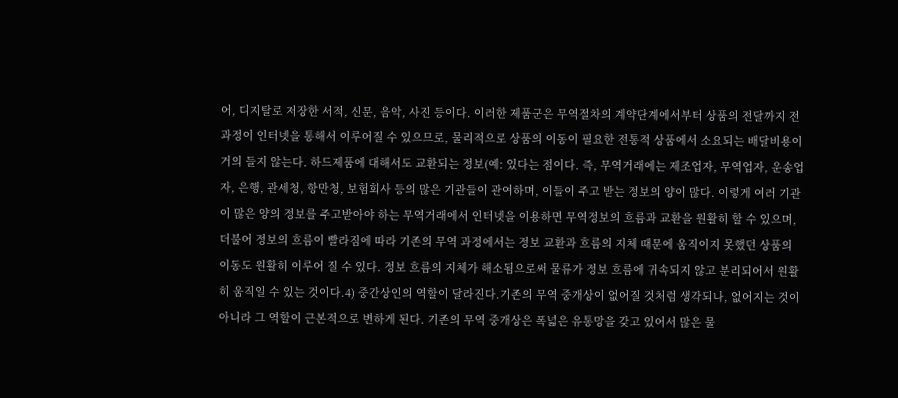어, 디지탈로 저장한 서적, 신문, 음악, 사진 등이다. 이러한 제품군은 무역절차의 계약단계에서부터 상품의 전달까지 전 과정이 인터넷을 통해서 이루어질 수 있으므로, 물리적으로 상품의 이동이 필요한 전통적 상품에서 소요되는 배달비용이 거의 들지 않는다. 하드제품에 대해서도 교환되는 정보(예: 있다는 점이다. 즉, 무역거래에는 제조업자, 무역업자, 운송업자, 은행, 관세청, 항만청, 보험회사 등의 많은 기관들이 관여하며, 이들이 주고 받는 정보의 양이 많다. 이렇게 여러 기관이 많은 양의 정보를 주고받아야 하는 무역거래에서 인터넷을 이용하면 무역정보의 흐름과 교환을 원활히 할 수 있으며, 더불어 정보의 흐름이 빨라짐에 따라 기존의 무역 과정에서는 정보 교환과 흐름의 지체 때문에 움직이지 못했던 상품의 이동도 원활히 이루어 질 수 있다. 정보 흐름의 지체가 해소됨으로써 물류가 정보 흐름에 귀속되지 않고 분리되어서 원활히 움직일 수 있는 것이다.4) 중간상인의 역할이 달라진다.기존의 무역 중개상이 없어질 것처럼 생각되나, 없어지는 것이 아니라 그 역할이 근본적으로 변하게 된다. 기존의 무역 중개상은 폭넓은 유통망을 갖고 있어서 많은 물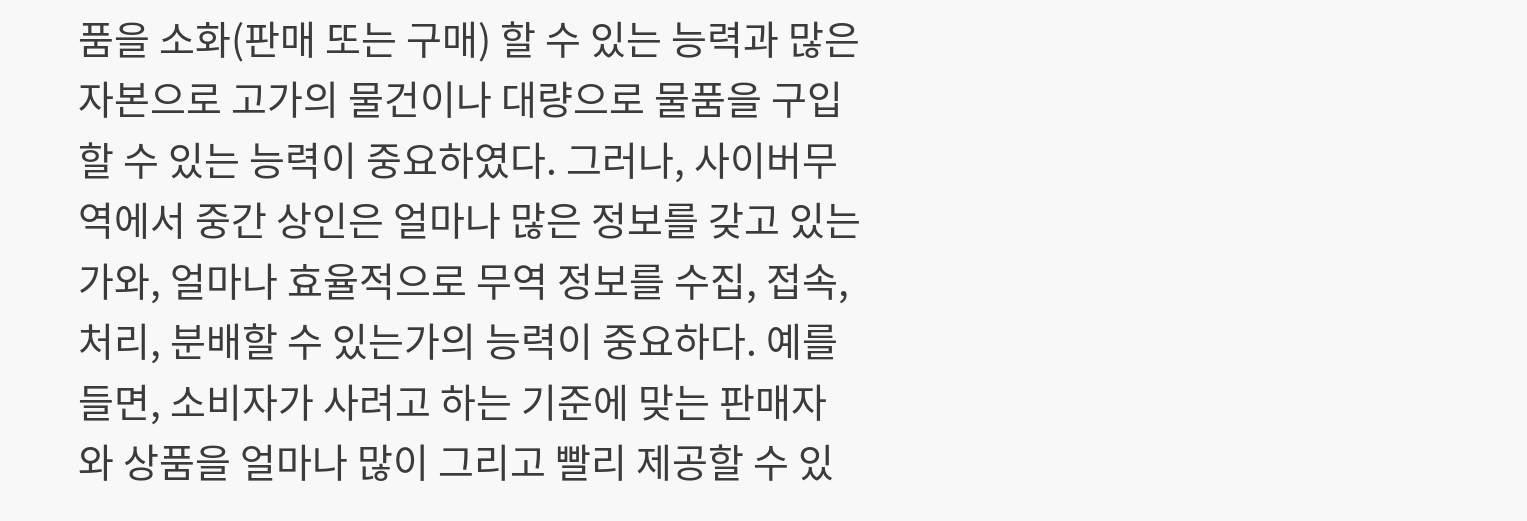품을 소화(판매 또는 구매) 할 수 있는 능력과 많은 자본으로 고가의 물건이나 대량으로 물품을 구입할 수 있는 능력이 중요하였다. 그러나, 사이버무역에서 중간 상인은 얼마나 많은 정보를 갖고 있는가와, 얼마나 효율적으로 무역 정보를 수집, 접속, 처리, 분배할 수 있는가의 능력이 중요하다. 예를 들면, 소비자가 사려고 하는 기준에 맞는 판매자와 상품을 얼마나 많이 그리고 빨리 제공할 수 있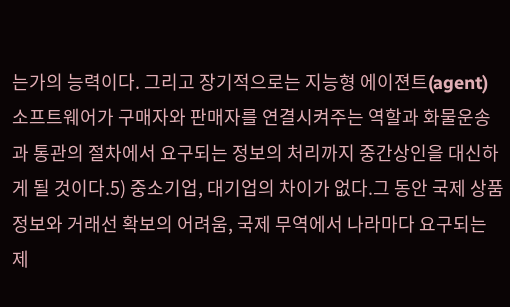는가의 능력이다. 그리고 장기적으로는 지능형 에이젼트(agent) 소프트웨어가 구매자와 판매자를 연결시켜주는 역할과 화물운송과 통관의 절차에서 요구되는 정보의 처리까지 중간상인을 대신하게 될 것이다.5) 중소기업, 대기업의 차이가 없다.그 동안 국제 상품정보와 거래선 확보의 어려움, 국제 무역에서 나라마다 요구되는 제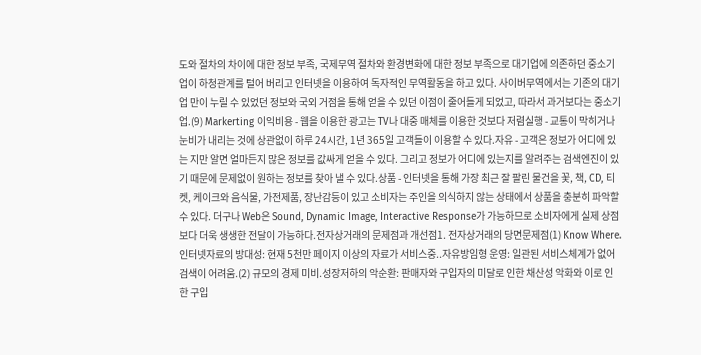도와 절차의 차이에 대한 정보 부족, 국제무역 절차와 환경변화에 대한 정보 부족으로 대기업에 의존하던 중소기업이 하청관계를 털어 버리고 인터넷을 이용하여 독자적인 무역활동을 하고 있다. 사이버무역에서는 기존의 대기업 만이 누릴 수 있었던 정보와 국외 거점을 통해 얻을 수 있던 이점이 줄어들게 되었고, 따라서 과거보다는 중소기업.(9) Markerting 이익비용 - 웹을 이용한 광고는 TV나 대중 매체를 이용한 것보다 저렴실행 - 교통이 막히거나 눈비가 내리는 것에 상관없이 하루 24시간, 1년 365일 고객들이 이용할 수 있다.자유 - 고객은 정보가 어디에 있는 지만 알면 얼마든지 많은 정보를 값싸게 얻을 수 있다. 그리고 정보가 어디에 있는지를 알려주는 검색엔진이 있기 때문에 문제없이 원하는 정보를 찾아 낼 수 있다.상품 - 인터넷을 통해 가장 최근 잘 팔린 물건을 꽃, 책, CD, 티켓, 케이크와 음식물, 가전제품, 장난감등이 있고 소비자는 주인을 의식하지 않는 상태에서 상품을 충분히 파악할 수 있다. 더구나 Web은 Sound, Dynamic Image, Interactive Response가 가능하므로 소비자에게 실제 상점보다 더욱 생생한 전달이 가능하다.전자상거래의 문제점과 개선점1. 전자상거래의 당면문제점(1) Know Where.인터넷자료의 방대성: 현재 5천만 페이지 이상의 자료가 서비스중..자유방임형 운영: 일관된 서비스체계가 없어 검색이 어려움.(2) 규모의 경제 미비.성장저하의 악순환: 판매자와 구입자의 미달로 인한 채산성 악화와 이로 인한 구입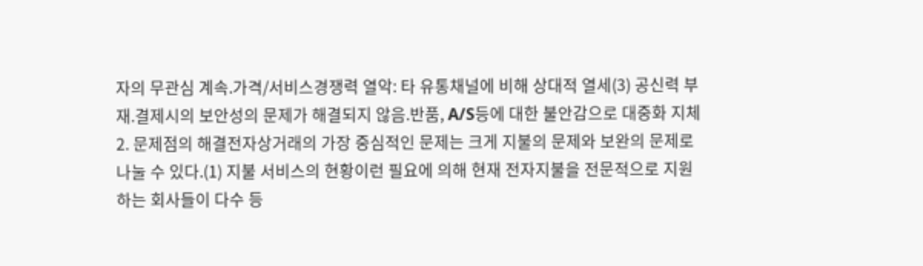자의 무관심 계속.가격/서비스경쟁력 열악: 타 유통채널에 비해 상대적 열세(3) 공신력 부재.결제시의 보안성의 문제가 해결되지 않음.반품, A/S등에 대한 불안감으로 대중화 지체2. 문제점의 해결전자상거래의 가장 중심적인 문제는 크게 지불의 문제와 보완의 문제로 나눌 수 있다.(1) 지불 서비스의 현황이런 필요에 의해 현재 전자지불을 전문적으로 지원하는 회사들이 다수 등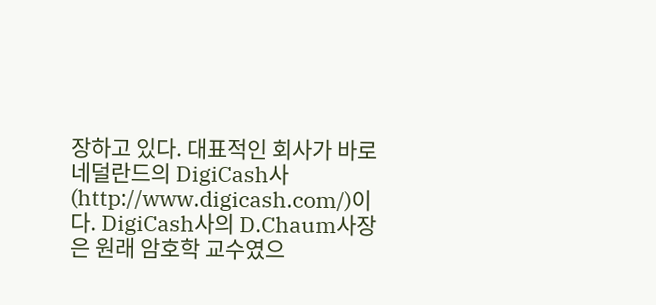장하고 있다. 대표적인 회사가 바로 네덜란드의 DigiCash사(http://www.digicash.com/)이다. DigiCash사의 D.Chaum사장은 원래 암호학 교수였으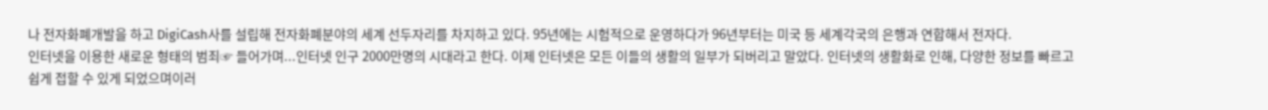나 전자화폐개발을 하고 DigiCash사를 설립해 전자화폐분야의 세계 선두자리를 차지하고 있다. 95년에는 시험적으로 운영하다가 96년부터는 미국 등 세계각국의 은행과 연합해서 전자다.
인터넷을 이용한 새로운 형태의 범죄☞ 들어가며...인터넷 인구 2000만명의 시대라고 한다. 이제 인터넷은 모든 이들의 생활의 일부가 되버리고 말았다. 인터넷의 생활화로 인해, 다양한 정보를 빠르고 쉽게 접할 수 있게 되었으며이러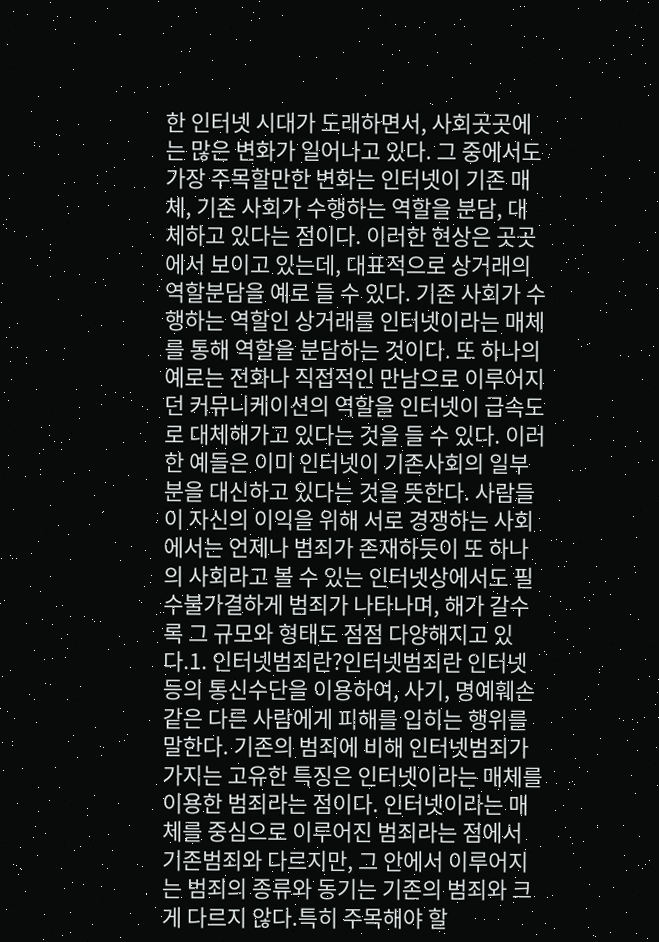한 인터넷 시대가 도래하면서, 사회곳곳에는 많은 변화가 일어나고 있다. 그 중에서도 가장 주목할만한 변화는 인터넷이 기존 매체, 기존 사회가 수행하는 역할을 분담, 대체하고 있다는 점이다. 이러한 현상은 곳곳에서 보이고 있는데, 대표적으로 상거래의 역할분담을 예로 들 수 있다. 기존 사회가 수행하는 역할인 상거래를 인터넷이라는 매체를 통해 역할을 분담하는 것이다. 또 하나의 예로는 전화나 직접적인 만남으로 이루어지던 커뮤니케이션의 역할을 인터넷이 급속도로 대체해가고 있다는 것을 들 수 있다. 이러한 예들은 이미 인터넷이 기존사회의 일부분을 대신하고 있다는 것을 뜻한다. 사람들이 자신의 이익을 위해 서로 경쟁하는 사회에서는 언제나 범죄가 존재하듯이 또 하나의 사회라고 볼 수 있는 인터넷상에서도 필수불가결하게 범죄가 나타나며, 해가 갈수록 그 규모와 형태도 점점 다양해지고 있다.1. 인터넷범죄란?인터넷범죄란 인터넷등의 통신수단을 이용하여, 사기, 명예훼손 같은 다른 사람에게 피해를 입히는 행위를 말한다. 기존의 범죄에 비해 인터넷범죄가 가지는 고유한 특징은 인터넷이라는 매체를 이용한 범죄라는 점이다. 인터넷이라는 매체를 중심으로 이루어진 범죄라는 점에서 기존범죄와 다르지만, 그 안에서 이루어지는 범죄의 종류와 동기는 기존의 범죄와 크게 다르지 않다.특히 주목해야 할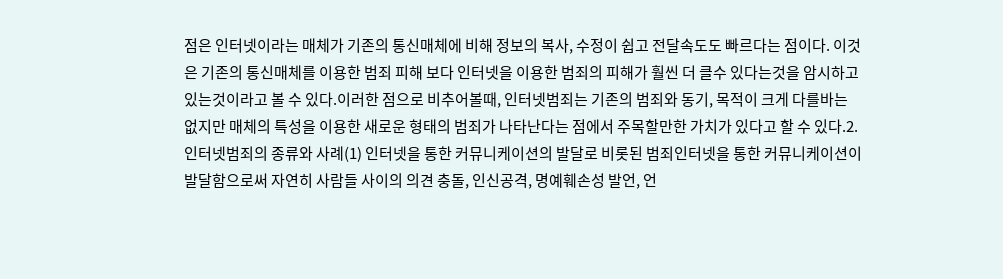점은 인터넷이라는 매체가 기존의 통신매체에 비해 정보의 복사, 수정이 쉽고 전달속도도 빠르다는 점이다. 이것은 기존의 통신매체를 이용한 범죄 피해 보다 인터넷을 이용한 범죄의 피해가 훨씬 더 클수 있다는것을 암시하고 있는것이라고 볼 수 있다.이러한 점으로 비추어볼때, 인터넷범죄는 기존의 범죄와 동기, 목적이 크게 다를바는 없지만 매체의 특성을 이용한 새로운 형태의 범죄가 나타난다는 점에서 주목할만한 가치가 있다고 할 수 있다.2. 인터넷범죄의 종류와 사례(1) 인터넷을 통한 커뮤니케이션의 발달로 비롯된 범죄인터넷을 통한 커뮤니케이션이 발달함으로써 자연히 사람들 사이의 의견 충돌, 인신공격, 명예훼손성 발언, 언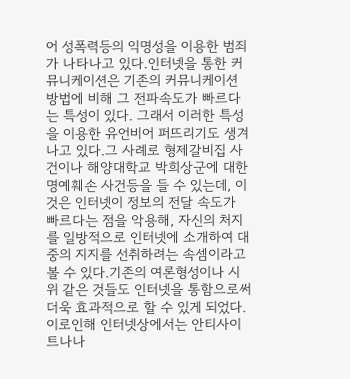어 성폭력등의 익명성을 이용한 범죄가 나타나고 있다.인터넷을 통한 커뮤니케이션은 기존의 커뮤니케이션 방법에 비해 그 전파속도가 빠르다는 특성이 있다. 그래서 이러한 특성을 이용한 유언비어 퍼뜨리기도 생겨나고 있다.그 사례로 형제갈비집 사건이나 해양대학교 박희상군에 대한 명예훼손 사건등을 들 수 있는데, 이것은 인터넷이 정보의 전달 속도가 빠르다는 점을 악용해, 자신의 처지를 일방적으로 인터넷에 소개하여 대중의 지지를 선취하려는 속셈이라고 볼 수 있다.기존의 여론형성이나 시위 같은 것들도 인터넷을 통함으로써 더욱 효과적으로 할 수 있게 되었다. 이로인해 인터넷상에서는 안티사이트나나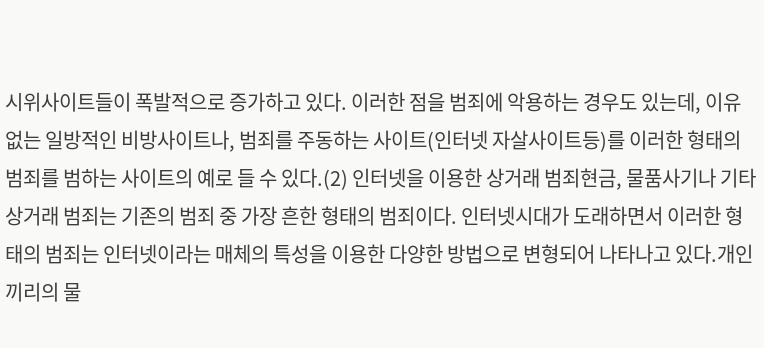시위사이트들이 폭발적으로 증가하고 있다. 이러한 점을 범죄에 악용하는 경우도 있는데, 이유없는 일방적인 비방사이트나, 범죄를 주동하는 사이트(인터넷 자살사이트등)를 이러한 형태의 범죄를 범하는 사이트의 예로 들 수 있다.(2) 인터넷을 이용한 상거래 범죄현금, 물품사기나 기타 상거래 범죄는 기존의 범죄 중 가장 흔한 형태의 범죄이다. 인터넷시대가 도래하면서 이러한 형태의 범죄는 인터넷이라는 매체의 특성을 이용한 다양한 방법으로 변형되어 나타나고 있다.개인끼리의 물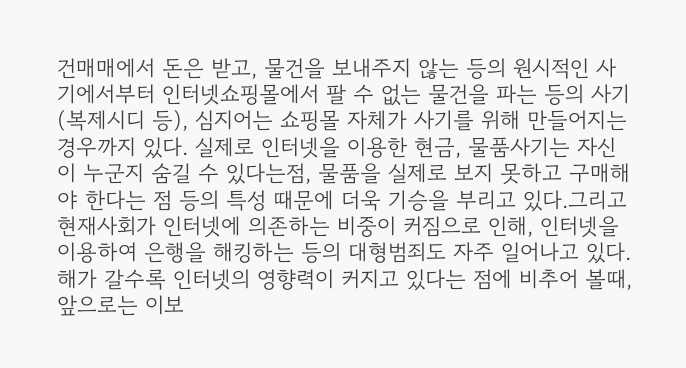건매매에서 돈은 받고, 물건을 보내주지 않는 등의 원시적인 사기에서부터 인터넷쇼핑몰에서 팔 수 없는 물건을 파는 등의 사기(복제시디 등), 심지어는 쇼핑몰 자체가 사기를 위해 만들어지는 경우까지 있다. 실제로 인터넷을 이용한 현금, 물품사기는 자신이 누군지 숨길 수 있다는점, 물품을 실제로 보지 못하고 구매해야 한다는 점 등의 특성 때문에 더욱 기승을 부리고 있다.그리고 현재사회가 인터넷에 의존하는 비중이 커짐으로 인해, 인터넷을 이용하여 은행을 해킹하는 등의 대형범죄도 자주 일어나고 있다. 해가 갈수록 인터넷의 영향력이 커지고 있다는 점에 비추어 볼때, 앞으로는 이보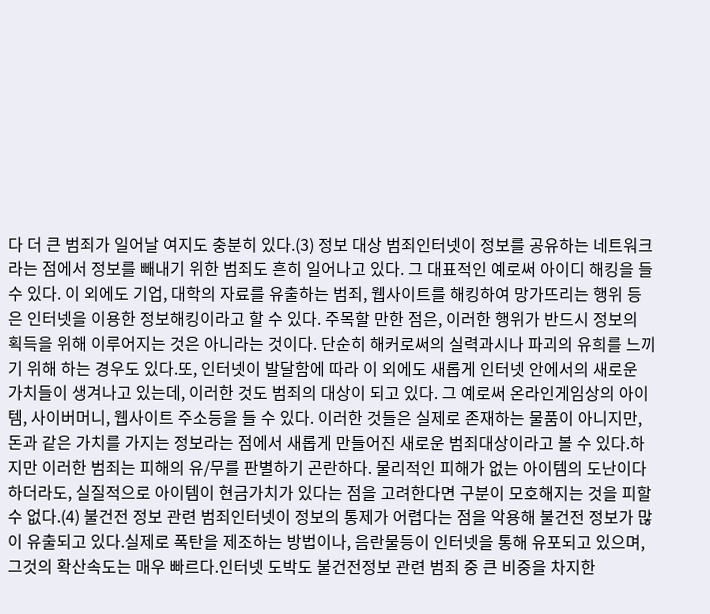다 더 큰 범죄가 일어날 여지도 충분히 있다.(3) 정보 대상 범죄인터넷이 정보를 공유하는 네트워크라는 점에서 정보를 빼내기 위한 범죄도 흔히 일어나고 있다. 그 대표적인 예로써 아이디 해킹을 들 수 있다. 이 외에도 기업, 대학의 자료를 유출하는 범죄, 웹사이트를 해킹하여 망가뜨리는 행위 등은 인터넷을 이용한 정보해킹이라고 할 수 있다. 주목할 만한 점은, 이러한 행위가 반드시 정보의 획득을 위해 이루어지는 것은 아니라는 것이다. 단순히 해커로써의 실력과시나 파괴의 유희를 느끼기 위해 하는 경우도 있다.또, 인터넷이 발달함에 따라 이 외에도 새롭게 인터넷 안에서의 새로운 가치들이 생겨나고 있는데, 이러한 것도 범죄의 대상이 되고 있다. 그 예로써 온라인게임상의 아이템, 사이버머니, 웹사이트 주소등을 들 수 있다. 이러한 것들은 실제로 존재하는 물품이 아니지만, 돈과 같은 가치를 가지는 정보라는 점에서 새롭게 만들어진 새로운 범죄대상이라고 볼 수 있다.하지만 이러한 범죄는 피해의 유/무를 판별하기 곤란하다. 물리적인 피해가 없는 아이템의 도난이다 하더라도, 실질적으로 아이템이 현금가치가 있다는 점을 고려한다면 구분이 모호해지는 것을 피할 수 없다.(4) 불건전 정보 관련 범죄인터넷이 정보의 통제가 어렵다는 점을 악용해 불건전 정보가 많이 유출되고 있다.실제로 폭탄을 제조하는 방법이나, 음란물등이 인터넷을 통해 유포되고 있으며, 그것의 확산속도는 매우 빠르다.인터넷 도박도 불건전정보 관련 범죄 중 큰 비중을 차지한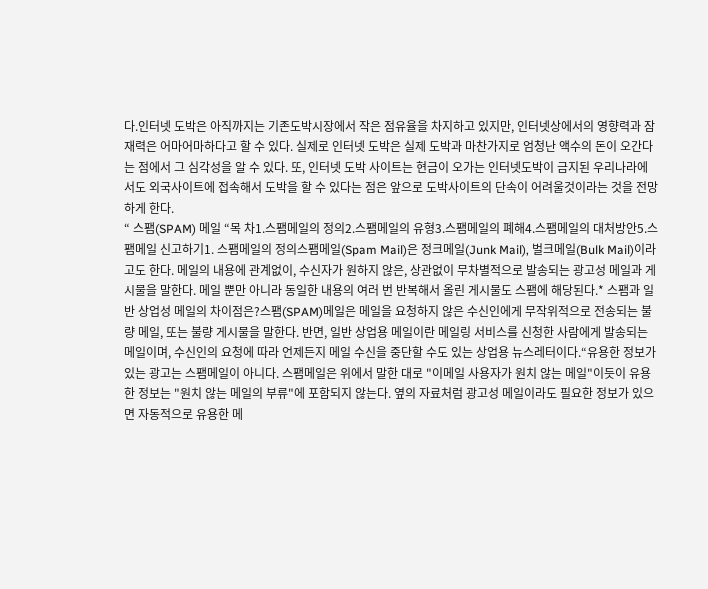다.인터넷 도박은 아직까지는 기존도박시장에서 작은 점유율을 차지하고 있지만, 인터넷상에서의 영향력과 잠재력은 어마어마하다고 할 수 있다. 실제로 인터넷 도박은 실제 도박과 마찬가지로 엄청난 액수의 돈이 오간다는 점에서 그 심각성을 알 수 있다. 또, 인터넷 도박 사이트는 현금이 오가는 인터넷도박이 금지된 우리나라에서도 외국사이트에 접속해서 도박을 할 수 있다는 점은 앞으로 도박사이트의 단속이 어려울것이라는 것을 전망하게 한다.
“ 스팸(SPAM) 메일 “목 차1.스팸메일의 정의2.스팸메일의 유형3.스팸메일의 폐해4.스팸메일의 대처방안5.스팸메일 신고하기1. 스팸메일의 정의스팸메일(Spam Mail)은 정크메일(Junk Mail), 벌크메일(Bulk Mail)이라고도 한다. 메일의 내용에 관계없이, 수신자가 원하지 않은, 상관없이 무차별적으로 발송되는 광고성 메일과 게시물을 말한다. 메일 뿐만 아니라 동일한 내용의 여러 번 반복해서 올린 게시물도 스팸에 해당된다.* 스팸과 일반 상업성 메일의 차이점은?스팸(SPAM)메일은 메일을 요청하지 않은 수신인에게 무작위적으로 전송되는 불량 메일, 또는 불량 게시물을 말한다. 반면, 일반 상업용 메일이란 메일링 서비스를 신청한 사람에게 발송되는 메일이며, 수신인의 요청에 따라 언제든지 메일 수신을 중단할 수도 있는 상업용 뉴스레터이다.“유용한 정보가 있는 광고는 스팸메일이 아니다. 스팸메일은 위에서 말한 대로 "이메일 사용자가 원치 않는 메일"이듯이 유용한 정보는 "원치 않는 메일의 부류"에 포함되지 않는다. 옆의 자료처럼 광고성 메일이라도 필요한 정보가 있으면 자동적으로 유용한 메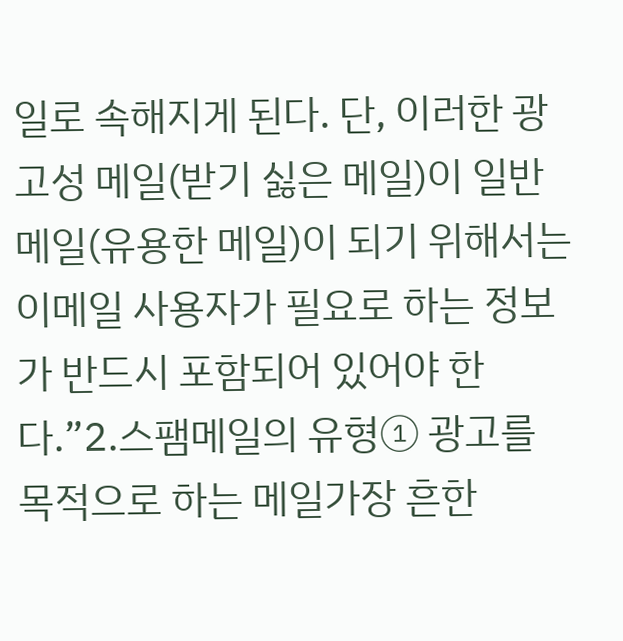일로 속해지게 된다. 단, 이러한 광고성 메일(받기 싫은 메일)이 일반메일(유용한 메일)이 되기 위해서는 이메일 사용자가 필요로 하는 정보가 반드시 포함되어 있어야 한다.”2.스팸메일의 유형① 광고를 목적으로 하는 메일가장 흔한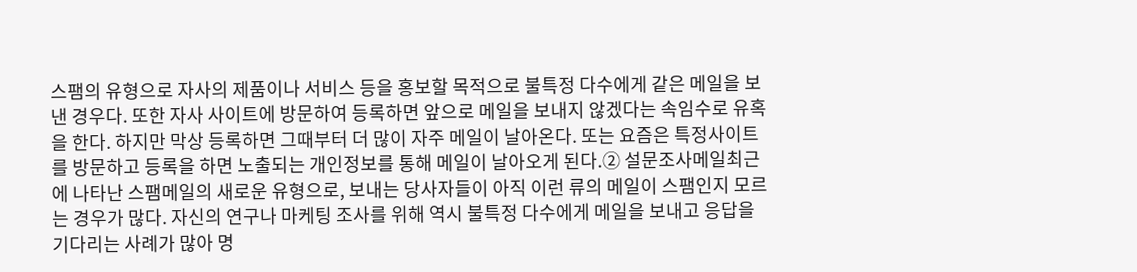스팸의 유형으로 자사의 제품이나 서비스 등을 홍보할 목적으로 불특정 다수에게 같은 메일을 보낸 경우다. 또한 자사 사이트에 방문하여 등록하면 앞으로 메일을 보내지 않겠다는 속임수로 유혹을 한다. 하지만 막상 등록하면 그때부터 더 많이 자주 메일이 날아온다. 또는 요즘은 특정사이트를 방문하고 등록을 하면 노출되는 개인정보를 통해 메일이 날아오게 된다.② 설문조사메일최근에 나타난 스팸메일의 새로운 유형으로, 보내는 당사자들이 아직 이런 류의 메일이 스팸인지 모르는 경우가 많다. 자신의 연구나 마케팅 조사를 위해 역시 불특정 다수에게 메일을 보내고 응답을 기다리는 사례가 많아 명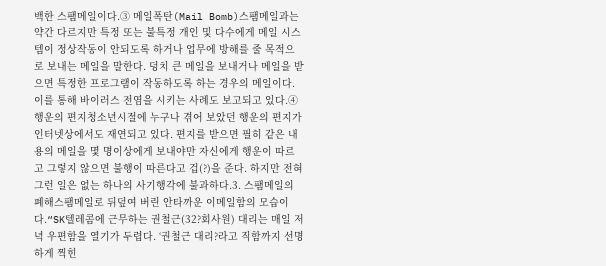백한 스팸메일이다.③ 메일폭탄(Mail Bomb)스팸메일과는 약간 다르지만 특정 또는 불특정 개인 및 다수에게 메일 시스템이 정상작동이 안되도록 하거나 업무에 방해를 줄 목적으로 보내는 메일을 말한다. 덩치 큰 메일을 보내거나 메일을 받으면 특정한 프로그램이 작동하도록 하는 경우의 메일이다. 이를 통해 바이러스 전염을 시키는 사례도 보고되고 있다.④ 행운의 편지청소년시절에 누구나 겪어 보았던 행운의 편지가 인터넷상에서도 재연되고 있다. 편지를 받으면 필히 같은 내용의 메일을 몇 명이상에게 보내야만 자신에게 행운이 따르고 그렇지 않으면 불행이 따른다고 겁(?)을 준다. 하지만 전혀 그런 일은 없는 하나의 사기행각에 불과하다.3. 스팸메일의 폐해스팸메일로 뒤덮여 버린 안타까운 이메일함의 모습이다.“SK텔레콤에 근무하는 권철근(32?회사원) 대리는 매일 저녁 우편함을 열기가 두렵다. ‘권철근 대리?라고 직함까지 선명하게 찍힌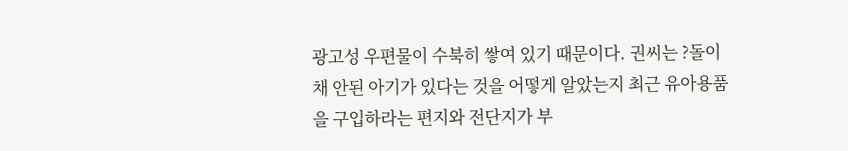광고성 우편물이 수북히 쌓여 있기 때문이다. 권씨는 ?돌이 채 안된 아기가 있다는 것을 어떻게 알았는지 최근 유아용품을 구입하라는 편지와 전단지가 부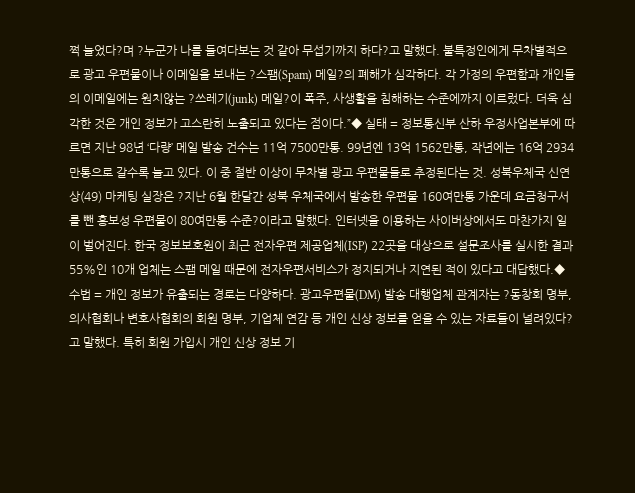쩍 늘었다?며 ?누군가 나를 들여다보는 것 같아 무섭기까지 하다?고 말했다. 불특정인에게 무차별적으로 광고 우편물이나 이메일을 보내는 ?스팸(Spam) 메일?의 폐해가 심각하다. 각 가정의 우편함과 개인들의 이메일에는 원치않는 ?쓰레기(junk) 메일?이 폭주, 사생활을 침해하는 수준에까지 이르렀다. 더욱 심각한 것은 개인 정보가 고스란히 노출되고 있다는 점이다.”◆ 실태 = 정보통신부 산하 우정사업본부에 따르면 지난 98년 ‘다량’ 메일 발송 건수는 11억 7500만통. 99년엔 13억 1562만통, 작년에는 16억 2934만통으로 갈수록 늘고 있다. 이 중 절반 이상이 무차별 광고 우편물들로 추정된다는 것. 성북우체국 신연상(49) 마케팅 실장은 ?지난 6월 한달간 성북 우체국에서 발송한 우편물 160여만통 가운데 요금청구서를 뺀 홍보성 우편물이 80여만통 수준?이라고 말했다. 인터넷을 이용하는 사이버상에서도 마찬가지 일이 벌어진다. 한국 정보보호원이 최근 전자우편 제공업체(ISP) 22곳을 대상으로 설문조사를 실시한 결과 55%인 10개 업체는 스팸 메일 때문에 전자우편서비스가 정지되거나 지연된 적이 있다고 대답했다.◆ 수법 = 개인 정보가 유출되는 경로는 다양하다. 광고우편물(DM) 발송 대행업체 관계자는 ?동창회 명부, 의사협회나 변호사협회의 회원 명부, 기업체 연감 등 개인 신상 정보를 얻을 수 있는 자료들이 널려있다?고 말했다. 특히 회원 가입시 개인 신상 정보 기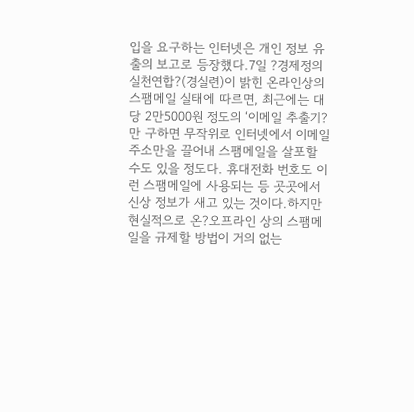입을 요구하는 인터넷은 개인 정보 유출의 보고로 등장했다.7일 ?경제정의실천연합?(경실련)이 밝힌 온라인상의 스팸메일 실태에 따르면, 최근에는 대당 2만5000원 정도의 ‘이메일 추출기?만 구하면 무작위로 인터넷에서 이메일 주소만을 끌어내 스팸메일을 살포할 수도 있을 정도다. 휴대전화 번호도 이런 스팸메일에 사용되는 등 곳곳에서 신상 정보가 새고 있는 것이다.하지만 현실적으로 온?오프라인 상의 스팸메일을 규제할 방법이 거의 없는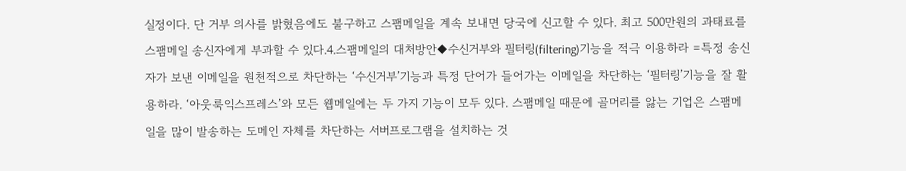실정이다. 단 거부 의사를 밝혔음에도 불구하고 스팸메일을 계속 보내면 당국에 신고할 수 있다. 최고 500만원의 과태료를 스팸메일 송신자에게 부과할 수 있다.4.스팸메일의 대처방안◆수신거부와 필터링(filtering)기능을 적극 이용하라 =특정 송신자가 보낸 이메일을 원천적으로 차단하는 ‘수신거부’기능과 특정 단어가 들어가는 이메일을 차단하는 ‘필터링’기능을 잘 활용하라. ‘아웃룩익스프레스’와 모든 웹메일에는 두 가지 기능이 모두 있다. 스팸메일 때문에 골머리를 앓는 기업은 스팸메일을 많이 발송하는 도메인 자체를 차단하는 서버프로그램을 설치하는 것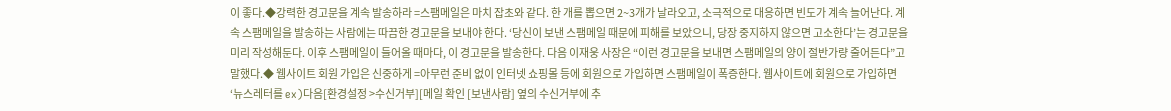이 좋다.◆강력한 경고문을 계속 발송하라 =스팸메일은 마치 잡초와 같다. 한 개를 뽑으면 2~3개가 날라오고, 소극적으로 대응하면 빈도가 계속 늘어난다. 계속 스팸메일을 발송하는 사람에는 따끔한 경고문을 보내야 한다. ‘당신이 보낸 스팸메일 때문에 피해를 보았으니, 당장 중지하지 않으면 고소한다’는 경고문을 미리 작성해둔다. 이후 스팸메일이 들어올 때마다, 이 경고문을 발송한다. 다음 이재웅 사장은 “이런 경고문을 보내면 스팸메일의 양이 절반가량 줄어든다”고 말했다.◆ 웹사이트 회원 가입은 신중하게 =아무런 준비 없이 인터넷 쇼핑몰 등에 회원으로 가입하면 스팸메일이 폭증한다. 웹사이트에 회원으로 가입하면 ‘뉴스레터를 ex)다음[환경설정 >수신거부][메일 확인 [보낸사람] 옆의 수신거부에 추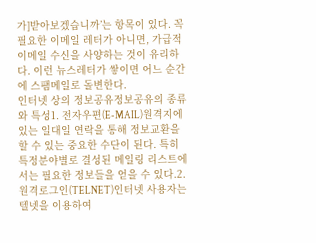가]받아보겠습니까’는 항목이 있다. 꼭 필요한 이메일 레터가 아니면, 가급적 이메일 수신을 사양하는 것이 유리하다. 이런 뉴스레터가 쌓이면 어느 순간에 스팸메일로 돌변한다.
인터넷 상의 정보공유정보공유의 종류와 특성1. 전자우편(E-MAIL)원격지에 있는 일대일 연락을 통해 정보교환을 할 수 있는 중요한 수단이 된다. 특히 특정분야별로 결성된 메일링 리스트에서는 필요한 정보들을 얻을 수 있다.2. 원격로그인(TELNET)인터넷 사용자는 텔넷을 이용하여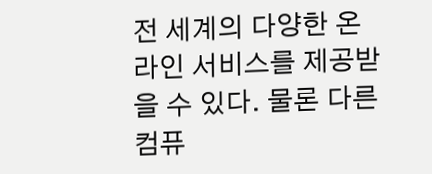전 세계의 다양한 온라인 서비스를 제공받을 수 있다. 물론 다른 컴퓨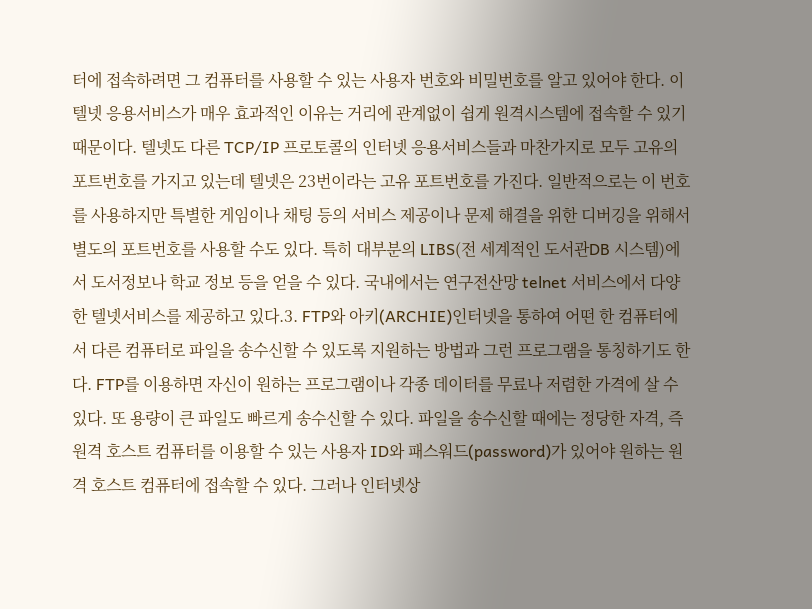터에 접속하려면 그 컴퓨터를 사용할 수 있는 사용자 번호와 비밀번호를 알고 있어야 한다. 이 텔넷 응용서비스가 매우 효과적인 이유는 거리에 관계없이 쉽게 원격시스템에 접속할 수 있기 때문이다. 텔넷도 다른 TCP/IP 프로토콜의 인터넷 응용서비스들과 마찬가지로 모두 고유의 포트번호를 가지고 있는데 텔넷은 23번이라는 고유 포트번호를 가진다. 일반적으로는 이 번호를 사용하지만 특별한 게임이나 채팅 등의 서비스 제공이나 문제 해결을 위한 디버깅을 위해서 별도의 포트번호를 사용할 수도 있다. 특히 대부분의 LIBS(전 세계적인 도서관DB 시스템)에서 도서정보나 학교 정보 등을 얻을 수 있다. 국내에서는 연구전산망 telnet 서비스에서 다양한 텔넷서비스를 제공하고 있다.3. FTP와 아키(ARCHIE)인터넷을 통하여 어떤 한 컴퓨터에서 다른 컴퓨터로 파일을 송수신할 수 있도록 지원하는 방법과 그런 프로그램을 통칭하기도 한다. FTP를 이용하면 자신이 원하는 프로그램이나 각종 데이터를 무료나 저렴한 가격에 살 수 있다. 또 용량이 큰 파일도 빠르게 송수신할 수 있다. 파일을 송수신할 때에는 정당한 자격, 즉 원격 호스트 컴퓨터를 이용할 수 있는 사용자 ID와 패스워드(password)가 있어야 원하는 원격 호스트 컴퓨터에 접속할 수 있다. 그러나 인터넷상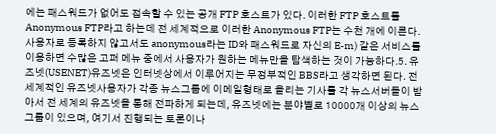에는 패스워드가 없어도 접속할 수 있는 공개 FTP 호스트가 있다. 이러한 FTP 호스트를 Anonymous FTP라고 하는데 전 세계적으로 이러한 Anonymous FTP는 수천 개에 이른다. 사용자로 등록하지 않고서도 anonymous라는 ID와 패스워드로 자신의 E-m) 같은 서비스를 이용하면 수많은 고퍼 메뉴 중에서 사용자가 원하는 메뉴만을 탐색하는 것이 가능하다.5. 유즈넷(USENET)유즈넷은 인터넷상에서 이루어지는 무정부적인 BBS라고 생각하면 된다. 전 세계적인 유즈넷사용자가 각종 뉴스그룹에 이메일형태로 올리는 기사를 각 뉴스서버들이 받아서 전 세계의 유즈넷을 통해 전파하게 되는데, 유즈넷에는 분야별로 10000개 이상의 뉴스그룹이 있으며, 여기서 진행되는 토론이나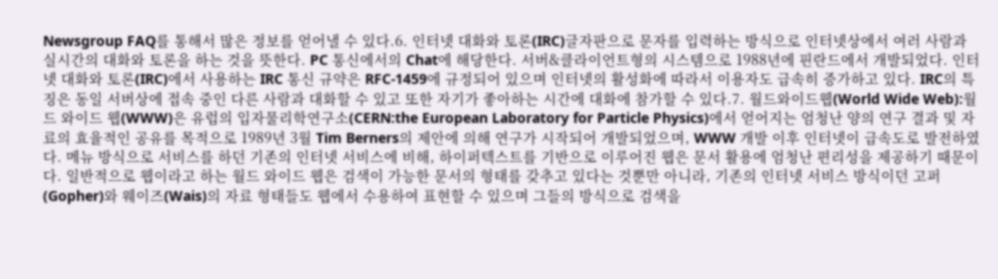Newsgroup FAQ를 통해서 많은 정보를 얻어낼 수 있다.6. 인터넷 대화와 토론(IRC)글자판으로 문자를 입력하는 방식으로 인터넷상에서 여러 사람과 실시간의 대화와 토론을 하는 것을 뜻한다. PC 통신에서의 Chat에 해당한다. 서버&클라이언트형의 시스템으로 1988년에 핀란드에서 개발되었다. 인터넷 대화와 토론(IRC)에서 사용하는 IRC 통신 규약은 RFC-1459에 규정되어 있으며 인터넷의 활성화에 따라서 이용자도 급속히 증가하고 있다. IRC의 특징은 동일 서버상에 접속 중인 다른 사람과 대화할 수 있고 또한 자기가 좋아하는 시간에 대화에 참가할 수 있다.7. 월드와이드웹(World Wide Web):월드 와이드 웹(WWW)은 유럽의 입자물리학연구소(CERN:the European Laboratory for Particle Physics)에서 얻어지는 엄청난 양의 연구 결과 및 자료의 효율적인 공유를 목적으로 1989년 3월 Tim Berners의 제안에 의해 연구가 시작되어 개발되었으며, WWW 개발 이후 인터넷이 급속도로 발전하였다. 메뉴 방식으로 서비스를 하던 기존의 인터넷 서비스에 비해, 하이퍼텍스트를 기반으로 이루어진 웹은 문서 활용에 엄청난 편리성을 제공하기 때문이다. 일반적으로 웹이라고 하는 월드 와이드 웹은 검색이 가능한 문서의 형태를 갖추고 있다는 것뿐만 아니라, 기존의 인터넷 서비스 방식이던 고퍼(Gopher)와 웨이즈(Wais)의 자료 형태들도 웹에서 수용하여 표현할 수 있으며 그들의 방식으로 검색을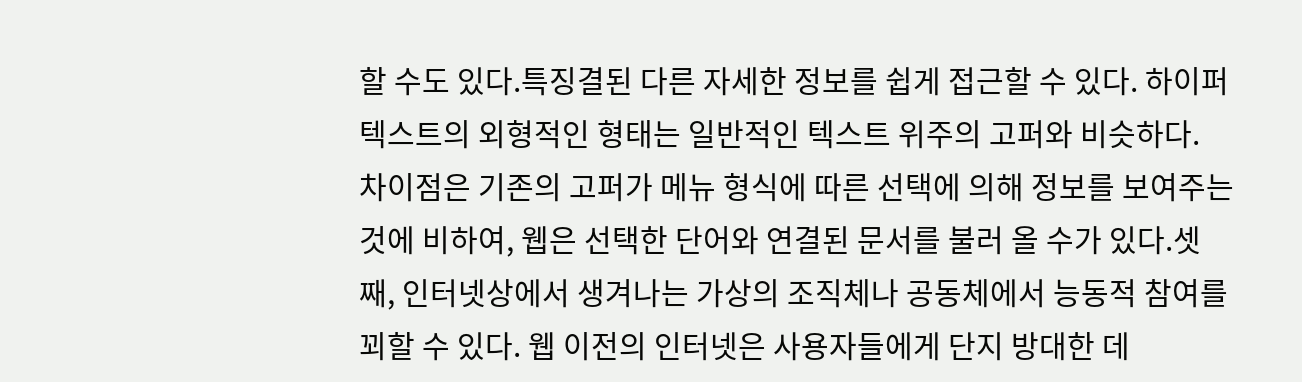할 수도 있다.특징결된 다른 자세한 정보를 쉽게 접근할 수 있다. 하이퍼텍스트의 외형적인 형태는 일반적인 텍스트 위주의 고퍼와 비슷하다. 차이점은 기존의 고퍼가 메뉴 형식에 따른 선택에 의해 정보를 보여주는 것에 비하여, 웹은 선택한 단어와 연결된 문서를 불러 올 수가 있다.셋째, 인터넷상에서 생겨나는 가상의 조직체나 공동체에서 능동적 참여를 꾀할 수 있다. 웹 이전의 인터넷은 사용자들에게 단지 방대한 데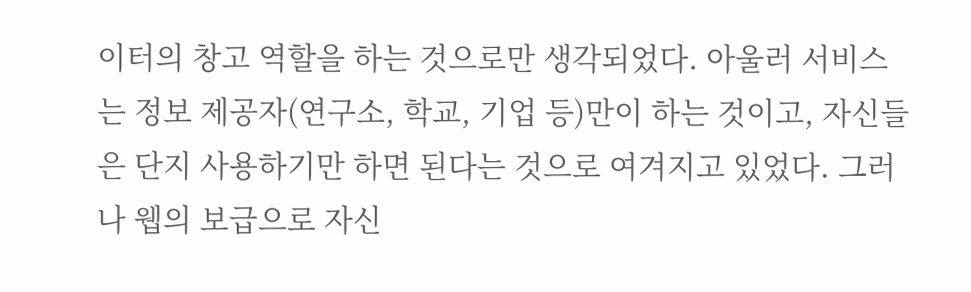이터의 창고 역할을 하는 것으로만 생각되었다. 아울러 서비스는 정보 제공자(연구소, 학교, 기업 등)만이 하는 것이고, 자신들은 단지 사용하기만 하면 된다는 것으로 여겨지고 있었다. 그러나 웹의 보급으로 자신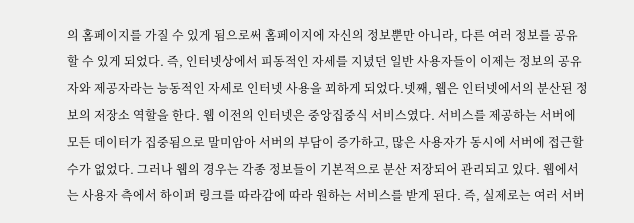의 홈페이지를 가질 수 있게 됨으로써 홈페이지에 자신의 정보뿐만 아니라, 다른 여러 정보를 공유할 수 있게 되었다. 즉, 인터넷상에서 피동적인 자세를 지녔던 일반 사용자들이 이제는 정보의 공유자와 제공자라는 능동적인 자세로 인터넷 사용을 꾀하게 되었다.넷째, 웹은 인터넷에서의 분산된 정보의 저장소 역할을 한다. 웹 이전의 인터넷은 중앙집중식 서비스였다. 서비스를 제공하는 서버에 모든 데이터가 집중됨으로 말미암아 서버의 부담이 증가하고, 많은 사용자가 동시에 서버에 접근할 수가 없었다. 그러나 웹의 경우는 각종 정보들이 기본적으로 분산 저장되어 관리되고 있다. 웹에서는 사용자 측에서 하이퍼 링크를 따라감에 따라 원하는 서비스를 받게 된다. 즉, 실제로는 여러 서버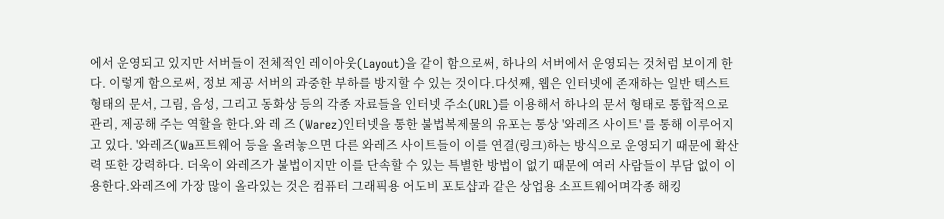에서 운영되고 있지만 서버들이 전체적인 레이아웃(Layout)을 같이 함으로써, 하나의 서버에서 운영되는 것처럼 보이게 한다. 이렇게 함으로써, 정보 제공 서버의 과중한 부하를 방지할 수 있는 것이다.다섯째, 웹은 인터넷에 존재하는 일반 텍스트 형태의 문서, 그림, 음성, 그리고 동화상 등의 각종 자료들을 인터넷 주소(URL)를 이용해서 하나의 문서 형태로 통합적으로 관리, 제공해 주는 역할을 한다.와 레 즈 (Warez)인터넷을 통한 불법복제물의 유포는 통상 '와레즈 사이트' 를 통해 이루어지고 있다. '와레즈(Wa프트웨어 등을 올려놓으면 다른 와레즈 사이트들이 이를 연결(링크)하는 방식으로 운영되기 때문에 확산력 또한 강력하다. 더욱이 와레즈가 불법이지만 이를 단속할 수 있는 특별한 방법이 없기 때문에 여러 사람들이 부담 없이 이용한다.와레즈에 가장 많이 올라있는 것은 컴퓨터 그래픽용 어도비 포토샵과 같은 상업용 소프트웨어며각종 해킹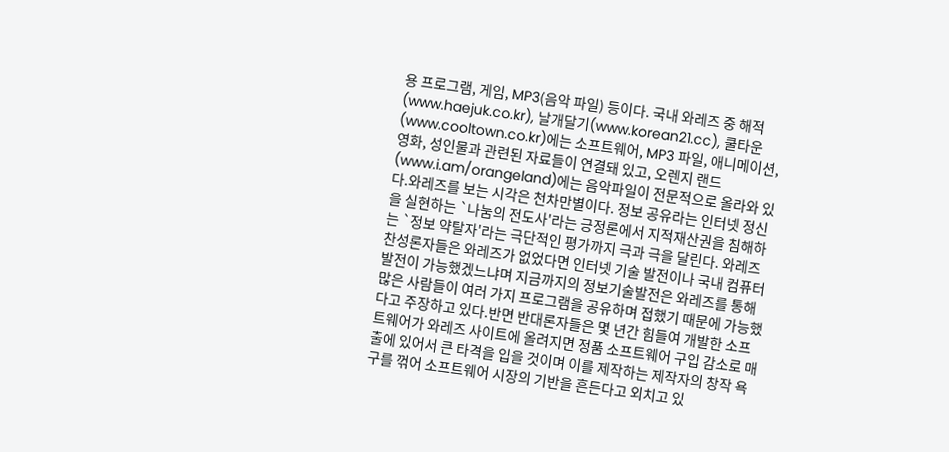용 프로그램, 게임, MP3(음악 파일) 등이다. 국내 와레즈 중 해적(www.haejuk.co.kr), 날개달기(www.korean21.cc), 쿨타운(www.cooltown.co.kr)에는 소프트웨어, MP3 파일, 애니메이션, 영화, 성인물과 관련된 자료들이 연결돼 있고, 오렌지 랜드(www.i.am/orangeland)에는 음악파일이 전문적으로 올라와 있다.와레즈를 보는 시각은 천차만별이다. 정보 공유라는 인터넷 정신을 실현하는 `나눔의 전도사'라는 긍정론에서 지적재산권을 침해하는 `정보 약탈자'라는 극단적인 평가까지 극과 극을 달린다. 와레즈 찬성론자들은 와레즈가 없었다면 인터넷 기술 발전이나 국내 컴퓨터 발전이 가능했겠느냐며 지금까지의 정보기술발전은 와레즈를 통해 많은 사람들이 여러 가지 프로그램을 공유하며 접했기 때문에 가능했다고 주장하고 있다.반면 반대론자들은 몇 년간 힘들여 개발한 소프트웨어가 와레즈 사이트에 올려지면 정품 소프트웨어 구입 감소로 매출에 있어서 큰 타격을 입을 것이며 이를 제작하는 제작자의 창작 욕구를 꺾어 소프트웨어 시장의 기반을 흔든다고 외치고 있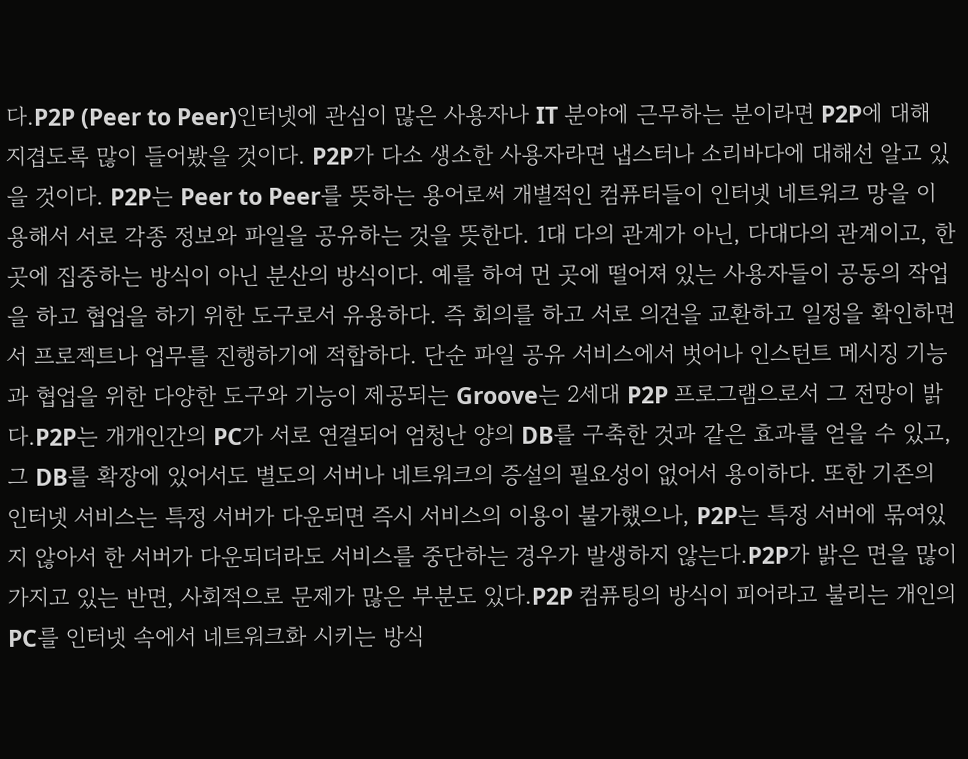다.P2P (Peer to Peer)인터넷에 관심이 많은 사용자나 IT 분야에 근무하는 분이라면 P2P에 대해 지겹도록 많이 들어봤을 것이다. P2P가 다소 생소한 사용자라면 냅스터나 소리바다에 대해선 알고 있을 것이다. P2P는 Peer to Peer를 뜻하는 용어로써 개별적인 컴퓨터들이 인터넷 네트워크 망을 이용해서 서로 각종 정보와 파일을 공유하는 것을 뜻한다. 1대 다의 관계가 아닌, 다대다의 관계이고, 한곳에 집중하는 방식이 아닌 분산의 방식이다. 예를 하여 먼 곳에 떨어져 있는 사용자들이 공동의 작업을 하고 협업을 하기 위한 도구로서 유용하다. 즉 회의를 하고 서로 의견을 교환하고 일정을 확인하면서 프로젝트나 업무를 진행하기에 적합하다. 단순 파일 공유 서비스에서 벗어나 인스턴트 메시징 기능과 협업을 위한 다양한 도구와 기능이 제공되는 Groove는 2세대 P2P 프로그램으로서 그 전망이 밝다.P2P는 개개인간의 PC가 서로 연결되어 엄청난 양의 DB를 구축한 것과 같은 효과를 얻을 수 있고, 그 DB를 확장에 있어서도 별도의 서버나 네트워크의 증설의 필요성이 없어서 용이하다. 또한 기존의 인터넷 서비스는 특정 서버가 다운되면 즉시 서비스의 이용이 불가했으나, P2P는 특정 서버에 묶여있지 않아서 한 서버가 다운되더라도 서비스를 중단하는 경우가 발생하지 않는다.P2P가 밝은 면을 많이 가지고 있는 반면, 사회적으로 문제가 많은 부분도 있다.P2P 컴퓨팅의 방식이 피어라고 불리는 개인의 PC를 인터넷 속에서 네트워크화 시키는 방식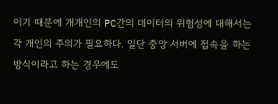이기 때문에 개개인의 PC간의 데이터의 위험성에 대해서는 각 개인의 주의가 필요하다. 일단 중앙 서버에 접속을 하는 방식이라고 하는 경우에도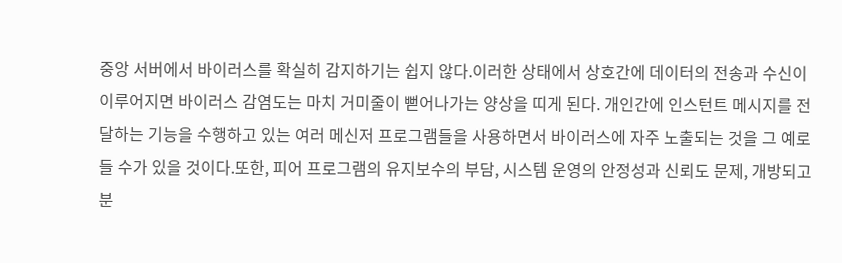중앙 서버에서 바이러스를 확실히 감지하기는 쉽지 않다.이러한 상태에서 상호간에 데이터의 전송과 수신이 이루어지면 바이러스 감염도는 마치 거미줄이 뻗어나가는 양상을 띠게 된다. 개인간에 인스턴트 메시지를 전달하는 기능을 수행하고 있는 여러 메신저 프로그램들을 사용하면서 바이러스에 자주 노출되는 것을 그 예로 들 수가 있을 것이다.또한, 피어 프로그램의 유지보수의 부담, 시스템 운영의 안정성과 신뢰도 문제, 개방되고 분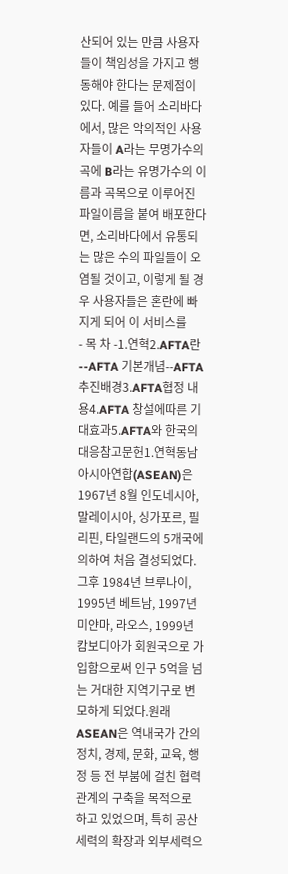산되어 있는 만큼 사용자들이 책임성을 가지고 행동해야 한다는 문제점이 있다. 예를 들어 소리바다에서, 많은 악의적인 사용자들이 A라는 무명가수의 곡에 B라는 유명가수의 이름과 곡목으로 이루어진 파일이름을 붙여 배포한다면, 소리바다에서 유통되는 많은 수의 파일들이 오염될 것이고, 이렇게 될 경우 사용자들은 혼란에 빠지게 되어 이 서비스를
- 목 차 -1.연혁2.AFTA란 --AFTA 기본개념--AFTA 추진배경3.AFTA협정 내용4.AFTA 창설에따른 기대효과5.AFTA와 한국의 대응참고문헌1.연혁동남아시아연합(ASEAN)은 1967년 8월 인도네시아, 말레이시아, 싱가포르, 필리핀, 타일랜드의 5개국에 의하여 처음 결성되었다. 그후 1984년 브루나이, 1995년 베트남, 1997년 미얀마, 라오스, 1999년 캄보디아가 회원국으로 가입함으로써 인구 5억을 넘는 거대한 지역기구로 변모하게 되었다.원래 ASEAN은 역내국가 간의 정치, 경제, 문화, 교육, 행정 등 전 부붐에 걸친 협력관계의 구축을 목적으로 하고 있었으며, 특히 공산세력의 확장과 외부세력으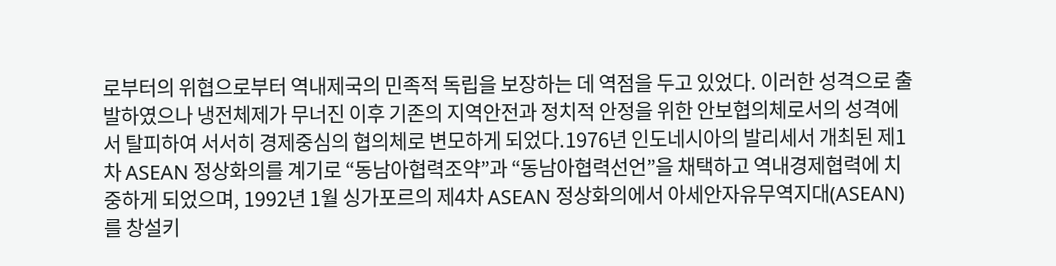로부터의 위협으로부터 역내제국의 민족적 독립을 보장하는 데 역점을 두고 있었다. 이러한 성격으로 출발하였으나 냉전체제가 무너진 이후 기존의 지역안전과 정치적 안정을 위한 안보협의체로서의 성격에서 탈피하여 서서히 경제중심의 협의체로 변모하게 되었다.1976년 인도네시아의 발리세서 개최된 제1차 ASEAN 정상화의를 계기로 “동남아협력조약”과 “동남아협력선언”을 채택하고 역내경제협력에 치중하게 되었으며, 1992년 1월 싱가포르의 제4차 ASEAN 정상화의에서 아세안자유무역지대(ASEAN)를 창설키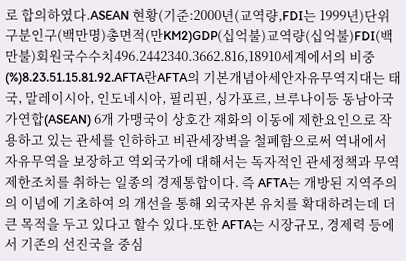로 합의하였다.ASEAN 현황(기준:2000년(교역량,FDI는 1999년)단위 구분인구(백만명)총면적(만KM2)GDP(십억불)교역량(십억불)FDI(백만불)회원국수수치496.2442340.3662.816,18910세계에서의 비중(%)8.23.51.15.81.92.AFTA란AFTA의 기본개념아세안자유무역지대는 태국, 말레이시아, 인도네시아, 필리핀, 싱가포르, 브루나이등 동남아국가연합(ASEAN) 6개 가맹국이 상호간 재화의 이동에 제한요인으로 작용하고 있는 관세를 인하하고 비관세장벽을 철폐함으로써 역내에서 자유무역을 보장하고 역외국가에 대해서는 독자적인 관세정책과 무역제한조치를 취하는 일종의 경제통합이다. 즉 AFTA는 개방된 지역주의의 이념에 기초하여 의 개선을 통해 외국자본 유치를 확대하려는데 더 큰 목적을 두고 있다고 할수 있다.또한 AFTA는 시장규모, 경제력 등에서 기존의 선진국을 중심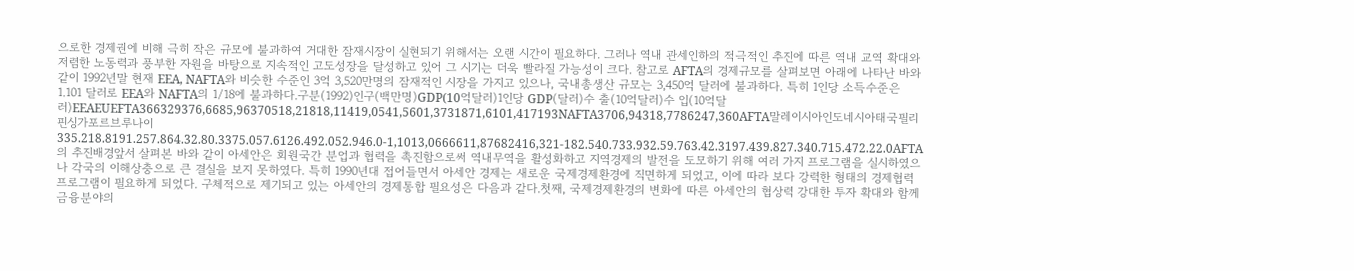으로한 경제권에 비해 극히 작은 규모에 불과하여 거대한 잠재시장이 실현되기 위해서는 오랜 시간이 필요하다. 그러나 역내 관세인하의 적극적인 추진에 따른 역내 교역 확대와 저렴한 노동력과 풍부한 자원을 바탕으로 지속적인 고도성장을 달성하고 있어 그 시기는 더욱 빨라질 가능성이 크다. 참고로 AFTA의 경제규모를 살펴보면 아래에 나타난 바와 같이 1992년말 현재 EEA, NAFTA와 비슷한 수준인 3억 3,520만명의 잠재적인 시장을 가지고 있으나, 국내총생산 규모는 3,450억 달러에 불과하다. 특히 1인당 소득수준은 1.101 달러로 EEA와 NAFTA의 1/18에 불과하다.구분(1992)인구(백만명)GDP(10억달러)1인당 GDP(달러)수 출(10억달러)수 입(10억달러)EEAEUEFTA366329376,6685,96370518,21818,11419,0541,5601,3731871,6101,417193NAFTA3706,94318,7786247,360AFTA말레이시아인도네시아태국필리핀싱가포르브루나이335.218.8191.257.864.32.80.3375.057.6126.492.052.946.0-1,1013,0666611,87682416,321-182.540.733.932.59.763.42.3197.439.827.340.715.472.22.0AFTA의 추진배경앞서 살펴본 바와 같이 아세안은 회원국간 분업과 협력을 촉진함으로써 역내무역을 활성화하고 지역경제의 발전을 도모하기 위해 여러 가지 프로그램을 실시하였으나 각국의 이해상충으로 큰 결실을 보지 못하였다. 특히 1990년대 접어들면서 아세안 경제는 새로운 국제경제환경에 직면하게 되었고, 이에 따라 보다 강력한 형태의 경제협력 프로그램이 필요하게 되었다. 구체적으로 제기되고 있는 아세안의 경제통합 필요성은 다음과 같다.첫째, 국제경제환경의 변화에 따른 아세안의 협상력 강대한 투자 확대와 함께 금융분야의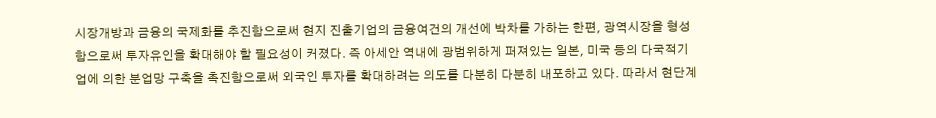시장개방과 금융의 국제화를 추진함으로써 현지 진출기업의 금융여건의 개선에 박차를 가하는 한편, 광역시장을 형성함으로써 투자유인을 확대해야 할 필요성이 커졌다. 즉 아세안 역내에 광범위하게 퍼져있는 일본, 미국 등의 다국적기업에 의한 분업망 구축을 촉진함으로써 외국인 투자를 확대하려는 의도를 다분히 다분히 내포하고 있다. 따라서 현단계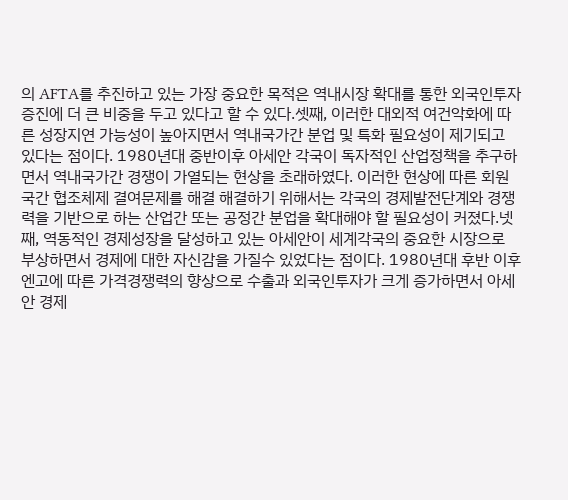의 AFTA를 추진하고 있는 가장 중요한 목적은 역내시장 확대를 통한 외국인투자증진에 더 큰 비중을 두고 있다고 할 수 있다.셋째, 이러한 대외적 여건악화에 따른 성장지연 가능성이 높아지면서 역내국가간 분업 및 특화 필요성이 제기되고 있다는 점이다. 1980년대 중반이후 아세안 각국이 독자적인 산업정책을 추구하면서 역내국가간 경쟁이 가열되는 현상을 초래하였다. 이러한 현상에 따른 회원국간 협조체제 결여문제를 해결 해결하기 위해서는 각국의 경제발전단계와 경쟁력을 기반으로 하는 산업간 또는 공정간 분업을 확대해야 할 필요성이 커졌다.넷째, 역동적인 경제성장을 달성하고 있는 아세안이 세계각국의 중요한 시장으로 부상하면서 경제에 대한 자신감을 가질수 있었다는 점이다. 1980년대 후반 이후 엔고에 따른 가격경쟁력의 향상으로 수출과 외국인투자가 크게 증가하면서 아세안 경제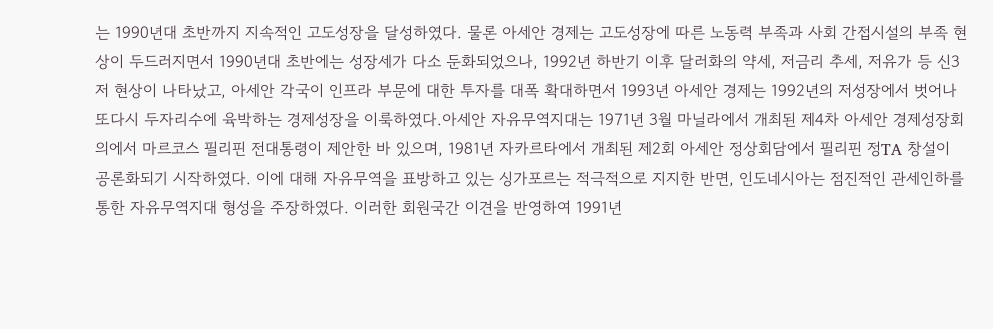는 1990년대 초반까지 지속적인 고도성장을 달성하였다. 물론 아세안 경제는 고도성장에 따른 노동력 부족과 사회 간접시설의 부족 현상이 두드러지면서 1990년대 초반에는 성장세가 다소 둔화되었으나, 1992년 하반기 이후 달러화의 약세, 저금리 추세, 저유가 등 신3저 현상이 나타났고, 아세안 각국이 인프라 부문에 대한 투자를 대폭 확대하면서 1993년 아세안 경제는 1992년의 저성장에서 벗어나 또다시 두자리수에 육박하는 경제성장을 이룩하였다.아세안 자유무역지대는 1971년 3월 마닐라에서 개최된 제4차 아세안 경제성장회의에서 마르코스 필리핀 전대통령이 제안한 바 있으며, 1981년 자카르타에서 개최된 제2회 아세안 정상회담에서 필리핀 정TA 창설이 공론화되기 시작하였다. 이에 대해 자유무역을 표방하고 있는 싱가포르는 적극적으로 지지한 반면, 인도네시아는 점진적인 관세인하를 통한 자유무역지대 형성을 주장하였다. 이러한 회원국간 이견을 반영하여 1991년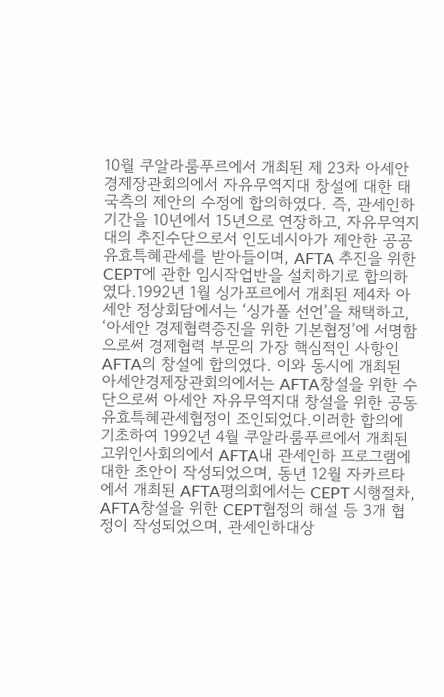10월 쿠알라룸푸르에서 개최된 제 23차 아세안 경제장관회의에서 자유무역지대 창설에 대한 태국측의 제안의 수정에 합의하였다. 즉, 관세인하기간을 10년에서 15년으로 연장하고, 자유무역지대의 추진수단으로서 인도네시아가 제안한 공공유효특혜관세를 받아들이며, AFTA 추진을 위한 CEPT에 관한 임시작업반을 설치하기로 합의하였다.1992년 1월 싱가포르에서 개최된 제4차 아세안 정상회담에서는 ‘싱가폴 선언’을 채택하고, ‘아세안 경제협력증진을 위한 기본협정’에 서명함으로써 경제협력 부문의 가장 핵심적인 사항인 AFTA의 창설에 합의였다. 이와 동시에 개최된 아세안경제장관회의에서는 AFTA창설을 위한 수단으로써 아세안 자유무역지대 창설을 위한 공동유효특혜관세협정이 조인되었다.이러한 합의에 기초하여 1992년 4월 쿠알라룸푸르에서 개최된 고위인사회의에서 AFTA내 관세인하 프로그램에 대한 초안이 작성되었으며, 동년 12월 자카르타에서 개최된 AFTA평의회에서는 CEPT 시행절차, AFTA창설을 위한 CEPT협정의 해설 등 3개 협정이 작성되었으며, 관세인하대상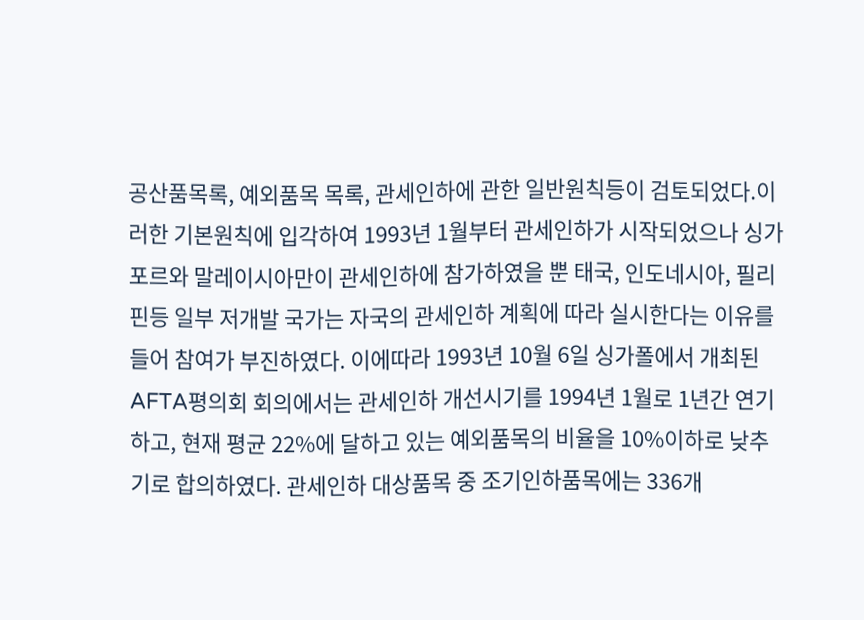공산품목록, 예외품목 목록, 관세인하에 관한 일반원칙등이 검토되었다.이러한 기본원칙에 입각하여 1993년 1월부터 관세인하가 시작되었으나 싱가포르와 말레이시아만이 관세인하에 참가하였을 뿐 태국, 인도네시아, 필리핀등 일부 저개발 국가는 자국의 관세인하 계획에 따라 실시한다는 이유를 들어 참여가 부진하였다. 이에따라 1993년 10월 6일 싱가폴에서 개최된 AFTA평의회 회의에서는 관세인하 개선시기를 1994년 1월로 1년간 연기하고, 현재 평균 22%에 달하고 있는 예외품목의 비율을 10%이하로 낮추기로 합의하였다. 관세인하 대상품목 중 조기인하품목에는 336개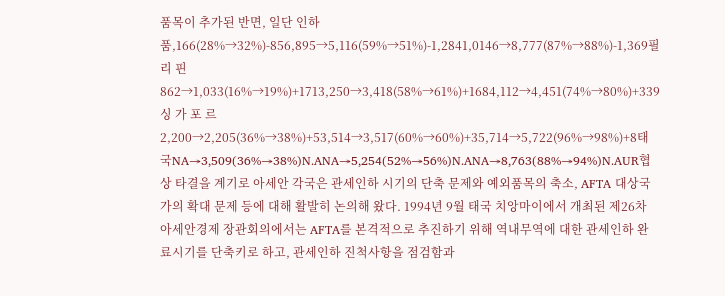품목이 추가된 반면, 일단 인하품,166(28%→32%)-856,895→5,116(59%→51%)-1,2841,0146→8,777(87%→88%)-1,369필 리 핀862→1,033(16%→19%)+1713,250→3,418(58%→61%)+1684,112→4,451(74%→80%)+339싱 가 포 르2,200→2,205(36%→38%)+53,514→3,517(60%→60%)+35,714→5,722(96%→98%)+8태 국NA→3,509(36%→38%)N.ANA→5,254(52%→56%)N.ANA→8,763(88%→94%)N.AUR협상 타결을 계기로 아세안 각국은 관세인하 시기의 단축 문제와 예외품목의 축소, AFTA 대상국가의 확대 문제 등에 대해 활발히 논의해 왔다. 1994년 9월 태국 치앙마이에서 개최된 제26차 아세안경제 장관회의에서는 AFTA를 본격적으로 추진하기 위해 역내무역에 대한 관세인하 완료시기를 단축키로 하고, 관세인하 진척사항을 점검함과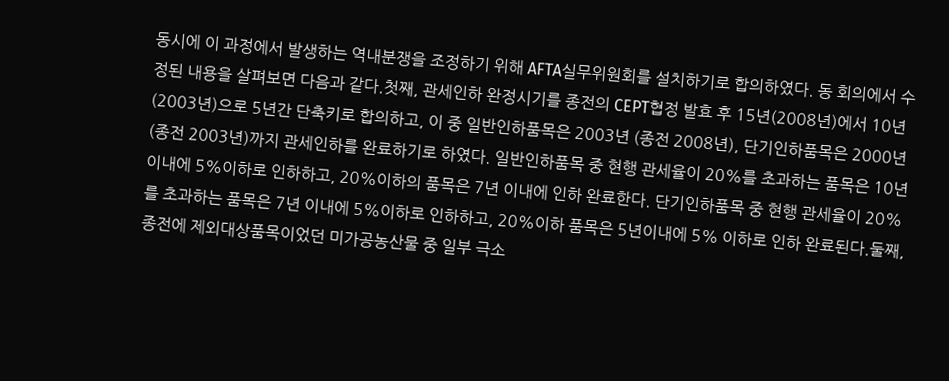동시에 이 과정에서 발생하는 역내분쟁을 조정하기 위해 AFTA실무위원회를 설치하기로 합의하였다. 동 회의에서 수정된 내용을 살펴보면 다음과 같다.첫째, 관세인하 완정시기를 종전의 CEPT협정 발효 후 15년(2008년)에서 10년(2003년)으로 5년간 단축키로 합의하고, 이 중 일반인하품목은 2003년 (종전 2008년), 단기인하품목은 2000년 (종전 2003년)까지 관세인하를 완료하기로 하였다. 일반인하품목 중 현행 관세율이 20%를 초과하는 품목은 10년 이내에 5%이하로 인하하고, 20%이하의 품목은 7년 이내에 인하 완료한다. 단기인하품목 중 현행 관세율이 20%를 초과하는 품목은 7년 이내에 5%이하로 인하하고, 20%이하 품목은 5년이내에 5% 이하로 인하 완료된다.둘째, 종전에 제외대상품목이었던 미가공농산물 중 일부 극소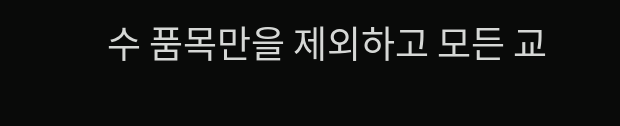수 품목만을 제외하고 모든 교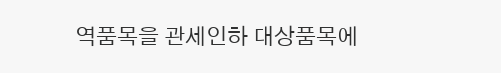역품목을 관세인하 대상품목에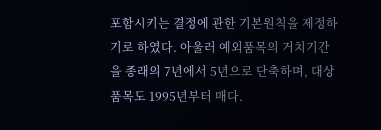포함시키는 결정에 관한 기본원칙을 제정하기로 하였다. 아울러 예외품목의 거치기간을 종래의 7년에서 5년으로 단축하며, 대상품목도 1995년부터 매다.